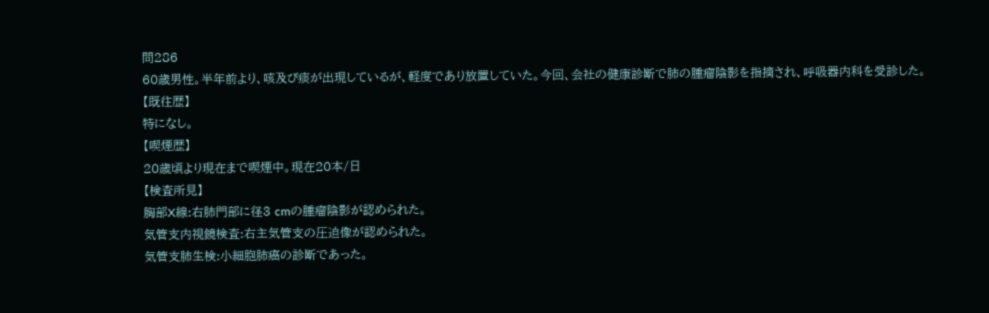問286
60歳男性。半年前より、咳及び痰が出現しているが、軽度であり放置していた。今回、会社の健康診断で肺の腫瘤陰影を指摘され、呼吸器内科を受診した。
【既往歴】
特になし。
【喫煙歴】
20歳頃より現在まで喫煙中。現在20本/日
【検査所見】
胸部X線:右肺門部に径3 cmの腫瘤陰影が認められた。
気管支内視鏡検査:右主気管支の圧迫像が認められた。
気管支肺生検:小細胞肺癌の診断であった。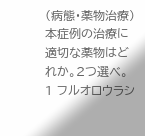(病態・薬物治療)
本症例の治療に適切な薬物はどれか。2つ選べ。
1 フルオロウラシ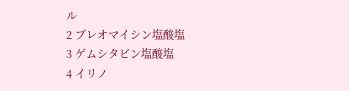ル
2 ブレオマイシン塩酸塩
3 ゲムシタビン塩酸塩
4 イリノ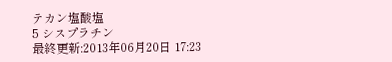テカン塩酸塩
5 シスプラチン
最終更新:2013年06月20日 17:23